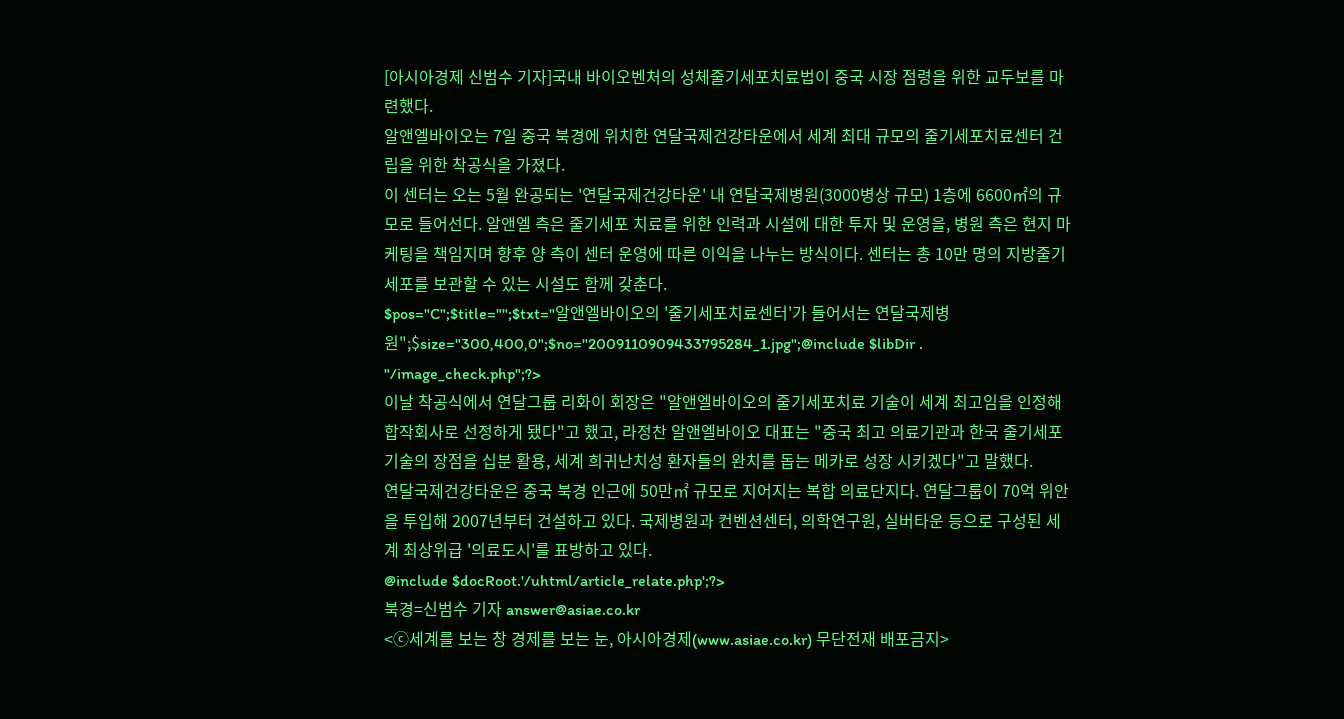[아시아경제 신범수 기자]국내 바이오벤처의 성체줄기세포치료법이 중국 시장 점령을 위한 교두보를 마련했다.
알앤엘바이오는 7일 중국 북경에 위치한 연달국제건강타운에서 세계 최대 규모의 줄기세포치료센터 건립을 위한 착공식을 가졌다.
이 센터는 오는 5월 완공되는 '연달국제건강타운' 내 연달국제병원(3000병상 규모) 1층에 6600㎡의 규모로 들어선다. 알앤엘 측은 줄기세포 치료를 위한 인력과 시설에 대한 투자 및 운영을, 병원 측은 현지 마케팅을 책임지며 향후 양 측이 센터 운영에 따른 이익을 나누는 방식이다. 센터는 총 10만 명의 지방줄기세포를 보관할 수 있는 시설도 함께 갖춘다.
$pos="C";$title="";$txt="알앤엘바이오의 '줄기세포치료센터'가 들어서는 연달국제병원";$size="300,400,0";$no="2009110909433795284_1.jpg";@include $libDir . "/image_check.php";?>
이날 착공식에서 연달그룹 리화이 회장은 "알앤엘바이오의 줄기세포치료 기술이 세계 최고임을 인정해 합작회사로 선정하게 됐다"고 했고, 라정찬 알앤엘바이오 대표는 "중국 최고 의료기관과 한국 줄기세포 기술의 장점을 십분 활용, 세계 희귀난치성 환자들의 완치를 돕는 메카로 성장 시키겠다"고 말했다.
연달국제건강타운은 중국 북경 인근에 50만㎡ 규모로 지어지는 복합 의료단지다. 연달그룹이 70억 위안을 투입해 2007년부터 건설하고 있다. 국제병원과 컨벤션센터, 의학연구원, 실버타운 등으로 구성된 세계 최상위급 '의료도시'를 표방하고 있다.
@include $docRoot.'/uhtml/article_relate.php';?>
북경=신범수 기자 answer@asiae.co.kr
<ⓒ세계를 보는 창 경제를 보는 눈, 아시아경제(www.asiae.co.kr) 무단전재 배포금지>